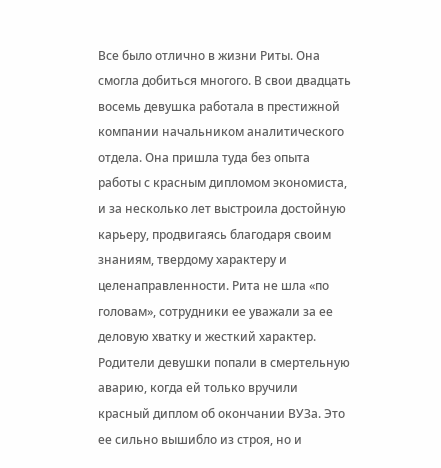Все было отлично в жизни Риты. Она смогла добиться многого. В свои двадцать восемь девушка работала в престижной компании начальником аналитического отдела. Она пришла туда без опыта работы с красным дипломом экономиста, и за несколько лет выстроила достойную карьеру, продвигаясь благодаря своим знаниям, твердому характеру и целенаправленности. Рита не шла «по головам», сотрудники ее уважали за ее деловую хватку и жесткий характер. Родители девушки попали в смертельную аварию, когда ей только вручили красный диплом об окончании ВУЗа. Это ее сильно вышибло из строя, но и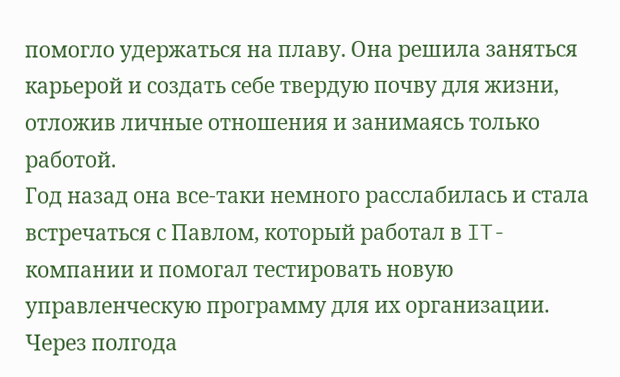помогло удержаться на плаву. Она решила заняться карьерой и создать себе твердую почву для жизни, отложив личные отношения и занимаясь только работой.
Год назад она все-таки немного расслабилась и стала встречаться с Павлом, который работал в IT-компании и помогал тестировать новую управленческую программу для их организации. Через полгода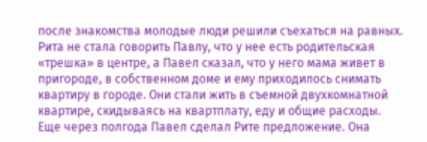после знакомства молодые люди решили съехаться на равных. Рита не стала говорить Павлу, что у нее есть родительская «трешка» в центре, а Павел сказал, что у него мама живет в пригороде, в собственном доме и ему приходилось снимать квартиру в городе. Они стали жить в съемной двухкомнатной квартире, скидываясь на квартплату, еду и общие расходы.
Еще через полгода Павел сделал Рите предложение. Она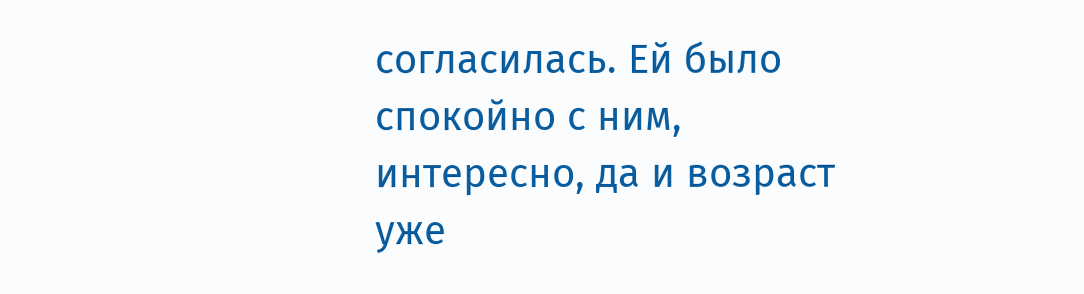согласилась. Ей было спокойно с ним, интересно, да и возраст уже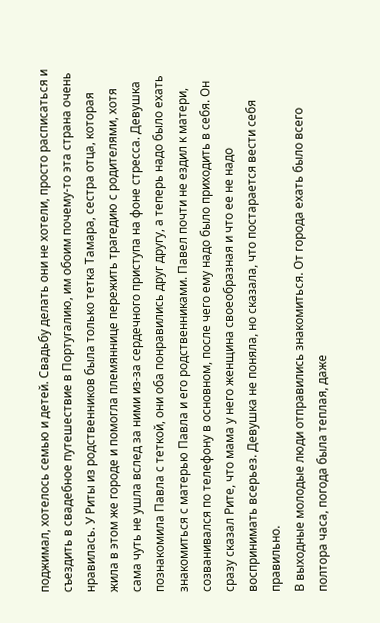поджимал, хотелось семью и детей. Свадьбу делать они не хотели, просто расписаться и съездить в свадебное путешествие в Португалию, им обоим почему-то эта страна очень нравилась. У Риты из родственников была только тетка Тамара, сестра отца, которая жила в этом же городе и помогла племяннице пережить трагедию с родителями, хотя сама чуть не ушла вслед за ними из-за сердечного приступа на фоне стресса. Девушка познакомила Павла с теткой, они оба понравились друг другу, а теперь надо было ехать знакомиться с матерью Павла и его родственниками. Павел почти не ездил к матери, созванивался по телефону в основном, после чего ему надо было приходить в себя. Он сразу сказал Рите, что мама у него женщина своеобразная и что ее не надо воспринимать всерьез. Девушка не поняла, но сказала, что постарается вести себя правильно.
В выходные молодые люди отправились знакомиться. От города ехать было всего полтора часа, погода была теплая, даже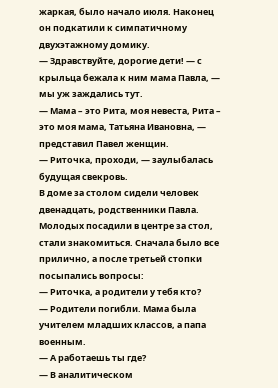жаркая, было начало июля. Наконец он подкатили к симпатичному двухэтажному домику.
— Здравствуйте, дорогие дети! — с крыльца бежала к ним мама Павла, — мы уж заждались тут.
— Мама – это Рита, моя невеста, Рита – это моя мама, Татьяна Ивановна, — представил Павел женщин.
— Риточка, проходи, — заулыбалась будущая свекровь.
В доме за столом сидели человек двенадцать, родственники Павла. Молодых посадили в центре за стол, стали знакомиться. Сначала было все прилично, а после третьей стопки посыпались вопросы:
— Риточка, а родители у тебя кто?
— Родители погибли. Мама была учителем младших классов, а папа военным.
— А работаешь ты где?
— В аналитическом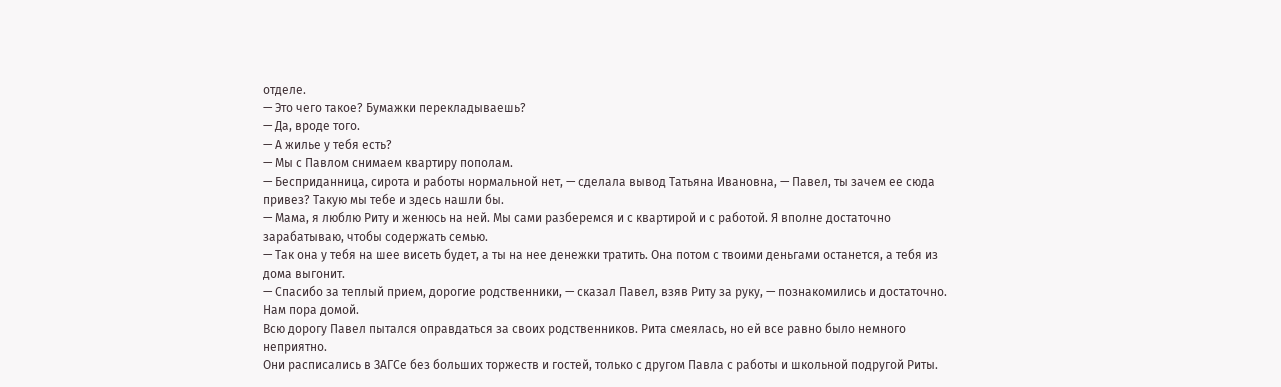отделе.
— Это чего такое? Бумажки перекладываешь?
— Да, вроде того.
— А жилье у тебя есть?
— Мы с Павлом снимаем квартиру пополам.
— Бесприданница, сирота и работы нормальной нет, — сделала вывод Татьяна Ивановна, — Павел, ты зачем ее сюда привез? Такую мы тебе и здесь нашли бы.
— Мама, я люблю Риту и женюсь на ней. Мы сами разберемся и с квартирой и с работой. Я вполне достаточно зарабатываю, чтобы содержать семью.
— Так она у тебя на шее висеть будет, а ты на нее денежки тратить. Она потом с твоими деньгами останется, а тебя из дома выгонит.
— Спасибо за теплый прием, дорогие родственники, — сказал Павел, взяв Риту за руку, — познакомились и достаточно. Нам пора домой.
Всю дорогу Павел пытался оправдаться за своих родственников. Рита смеялась, но ей все равно было немного неприятно.
Они расписались в ЗАГСе без больших торжеств и гостей, только с другом Павла с работы и школьной подругой Риты.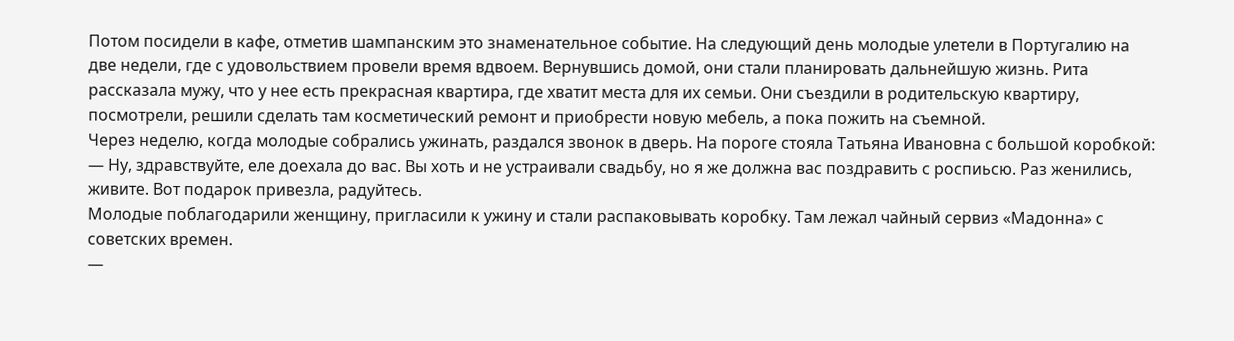Потом посидели в кафе, отметив шампанским это знаменательное событие. На следующий день молодые улетели в Португалию на две недели, где с удовольствием провели время вдвоем. Вернувшись домой, они стали планировать дальнейшую жизнь. Рита рассказала мужу, что у нее есть прекрасная квартира, где хватит места для их семьи. Они съездили в родительскую квартиру, посмотрели, решили сделать там косметический ремонт и приобрести новую мебель, а пока пожить на съемной.
Через неделю, когда молодые собрались ужинать, раздался звонок в дверь. На пороге стояла Татьяна Ивановна с большой коробкой:
— Ну, здравствуйте, еле доехала до вас. Вы хоть и не устраивали свадьбу, но я же должна вас поздравить с роспиьсю. Раз женились, живите. Вот подарок привезла, радуйтесь.
Молодые поблагодарили женщину, пригласили к ужину и стали распаковывать коробку. Там лежал чайный сервиз «Мадонна» с советских времен.
—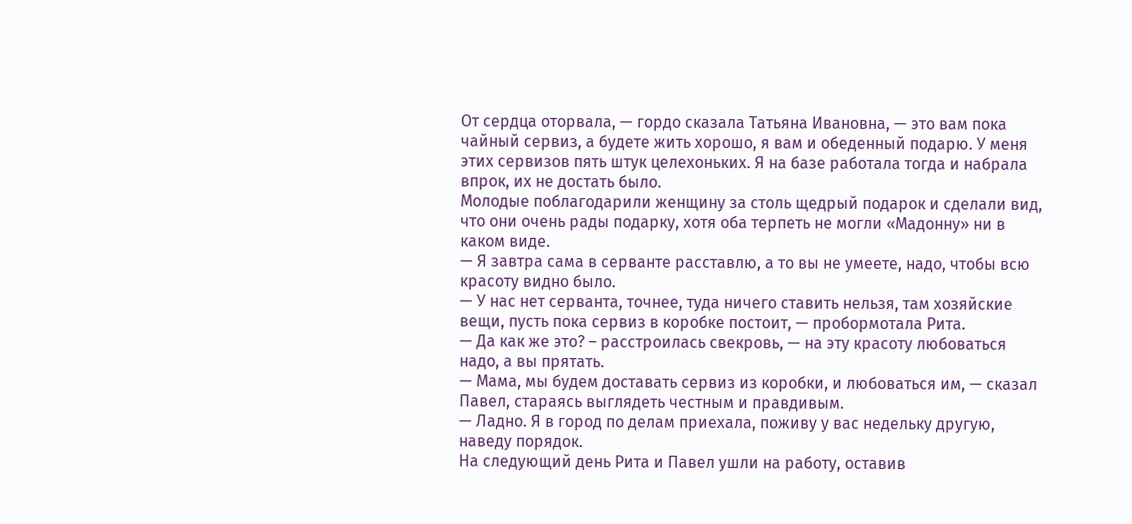От сердца оторвала, — гордо сказала Татьяна Ивановна, — это вам пока чайный сервиз, а будете жить хорошо, я вам и обеденный подарю. У меня этих сервизов пять штук целехоньких. Я на базе работала тогда и набрала впрок, их не достать было.
Молодые поблагодарили женщину за столь щедрый подарок и сделали вид, что они очень рады подарку, хотя оба терпеть не могли «Мадонну» ни в каком виде.
— Я завтра сама в серванте расставлю, а то вы не умеете, надо, чтобы всю красоту видно было.
— У нас нет серванта, точнее, туда ничего ставить нельзя, там хозяйские вещи, пусть пока сервиз в коробке постоит, — пробормотала Рита.
— Да как же это? – расстроилась свекровь, — на эту красоту любоваться надо, а вы прятать.
— Мама, мы будем доставать сервиз из коробки, и любоваться им, — сказал Павел, стараясь выглядеть честным и правдивым.
— Ладно. Я в город по делам приехала, поживу у вас недельку другую, наведу порядок.
На следующий день Рита и Павел ушли на работу, оставив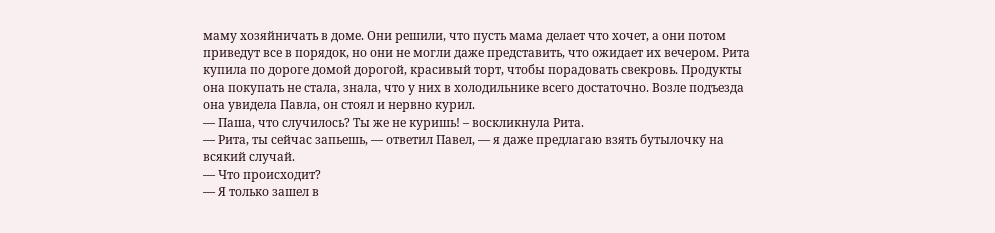маму хозяйничать в доме. Они решили, что пусть мама делает что хочет, а они потом приведут все в порядок, но они не могли даже представить, что ожидает их вечером. Рита купила по дороге домой дорогой, красивый торт, чтобы порадовать свекровь. Продукты она покупать не стала, знала, что у них в холодильнике всего достаточно. Возле подъезда она увидела Павла, он стоял и нервно курил.
— Паша, что случилось? Ты же не куришь! – воскликнула Рита.
— Рита, ты сейчас запьешь, — ответил Павел, — я даже предлагаю взять бутылочку на всякий случай.
— Что происходит?
— Я только зашел в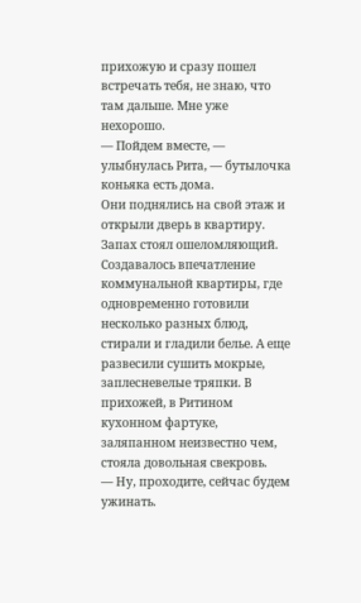прихожую и сразу пошел встречать тебя, не знаю, что там дальше. Мне уже нехорошо.
— Пойдем вместе, — улыбнулась Рита, — бутылочка коньяка есть дома.
Они поднялись на свой этаж и открыли дверь в квартиру. Запах стоял ошеломляющий. Создавалось впечатление коммунальной квартиры, где одновременно готовили несколько разных блюд, стирали и гладили белье. А еще развесили сушить мокрые, заплесневелые тряпки. В прихожей, в Ритином кухонном фартуке, заляпанном неизвестно чем, стояла довольная свекровь.
— Ну, проходите, сейчас будем ужинать.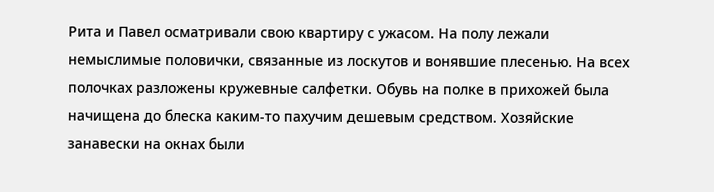Рита и Павел осматривали свою квартиру с ужасом. На полу лежали немыслимые половички, связанные из лоскутов и вонявшие плесенью. На всех полочках разложены кружевные салфетки. Обувь на полке в прихожей была начищена до блеска каким-то пахучим дешевым средством. Хозяйские занавески на окнах были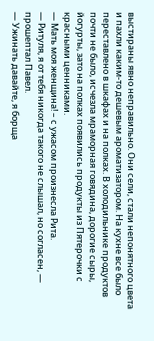выстираны явно неправильно. Они сели, стали непонятного цвета и пахли каким-то дешевым ароматизатором. На кухне все было переставлено в шкафах и на полках. В холодильнике продуктов почти не было, исчезла мраморная говядина, дорогие сыры, йогурты, зато на полках появились продукты из Пятерочки с красными ценниками.
— Мать моя женщина! – с ужасом произнесла Рита.
— Ритуля, я от тебя никогда такого не слышал, но согласен, — прошептал Павел.
— Ужинать давайте, я борща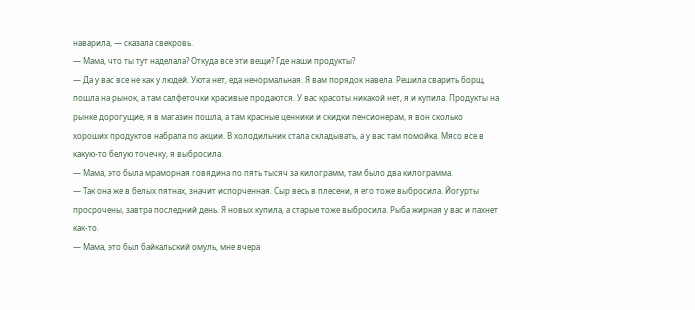наварила, — сказала свекровь.
— Мама, что ты тут наделала? Откуда все эти вещи? Где наши продукты?
— Да у вас все не как у людей. Уюта нет, еда ненормальная. Я вам порядок навела. Решила сварить борщ, пошла на рынок, а там салфеточки красивые продаются. У вас красоты никакой нет, я и купила. Продукты на рынке дорогущие, я в магазин пошла, а там красные ценники и скидки пенсионерам, я вон сколько хороших продуктов набрала по акции. В холодильник стала складывать, а у вас там помойка. Мясо все в какую-то белую точечку, я выбросила.
— Мама, это была мраморная говядина по пять тысяч за килограмм, там было два килограмма.
— Так она же в белых пятнах, значит испорченная. Сыр весь в плесени, я его тоже выбросила. Йогурты просрочены, завтра последний день. Я новых купила, а старые тоже выбросила. Рыба жирная у вас и пахнет как-то.
— Мама, это был байкальский омуль, мне вчера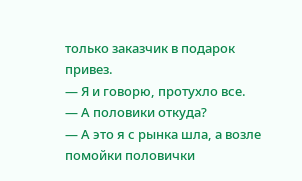только заказчик в подарок привез.
— Я и говорю, протухло все.
— А половики откуда?
— А это я с рынка шла, а возле помойки половички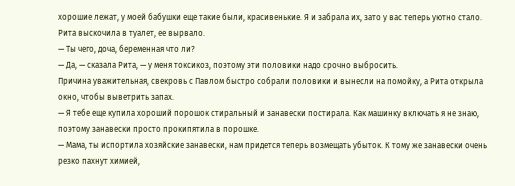хорошие лежат, у моей бабушки еще такие были, красивенькие. Я и забрала их, зато у вас теперь уютно стало.
Рита выскочила в туалет, ее вырвало.
— Ты чего, доча, беременная что ли?
— Да, — сказала Рита, — у меня токсикоз, поэтому эти половики надо срочно выбросить.
Причина уважительная, свекровь с Павлом быстро собрали половики и вынесли на помойку, а Рита открыла окно, чтобы выветрить запах.
— Я тебе еще купила хороший порошок стиральный и занавески постирала. Как машинку включать я не знаю, поэтому занавески просто прокипятила в порошке.
— Мама, ты испортила хозяйские занавески, нам придется теперь возмещать убыток. К тому же занавески очень резко пахнут химией,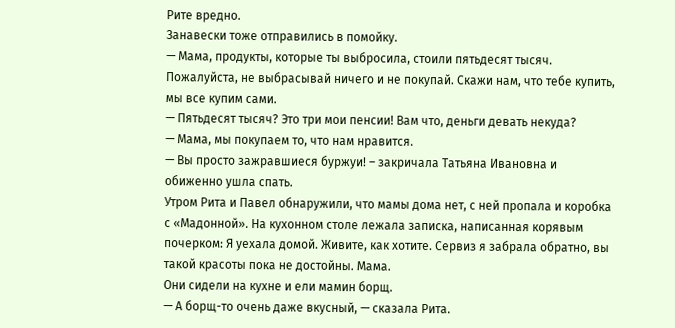Рите вредно.
Занавески тоже отправились в помойку.
— Мама, продукты, которые ты выбросила, стоили пятьдесят тысяч. Пожалуйста, не выбрасывай ничего и не покупай. Скажи нам, что тебе купить, мы все купим сами.
— Пятьдесят тысяч? Это три мои пенсии! Вам что, деньги девать некуда?
— Мама, мы покупаем то, что нам нравится.
— Вы просто зажравшиеся буржуи! – закричала Татьяна Ивановна и обиженно ушла спать.
Утром Рита и Павел обнаружили, что мамы дома нет, с ней пропала и коробка с «Мадонной». На кухонном столе лежала записка, написанная корявым почерком: Я уехала домой. Живите, как хотите. Сервиз я забрала обратно, вы такой красоты пока не достойны. Мама.
Они сидели на кухне и ели мамин борщ.
— А борщ-то очень даже вкусный, — сказала Рита.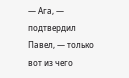— Ага, — подтвердил Павел, — только вот из чего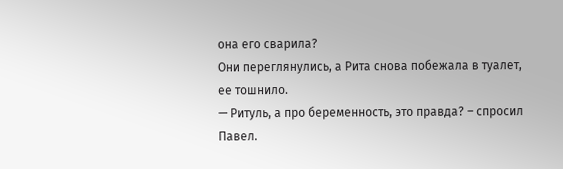она его сварила?
Они переглянулись, а Рита снова побежала в туалет, ее тошнило.
— Ритуль, а про беременность, это правда? – спросил Павел.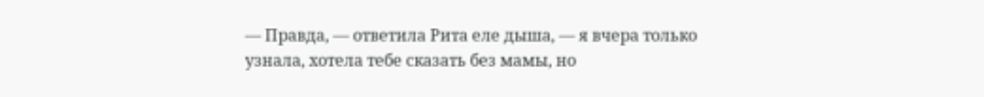— Правда, — ответила Рита еле дыша, — я вчера только узнала, хотела тебе сказать без мамы, но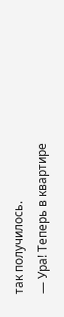так получилось.
— Ура! Теперь в квартире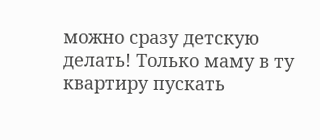можно сразу детскую делать! Только маму в ту квартиру пускать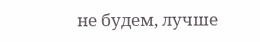не будем, лучше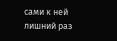сами к ней лишний раз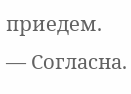приедем.
— Согласна.